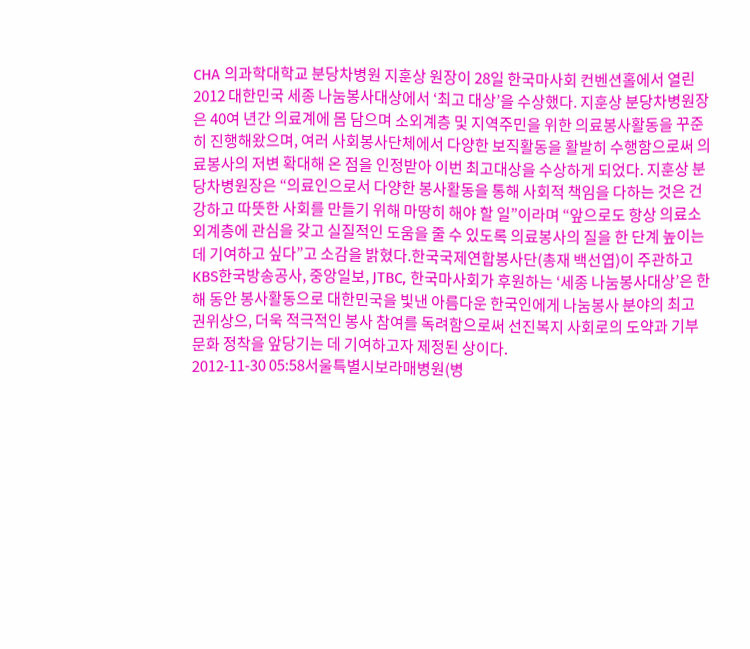CHA 의과학대학교 분당차병원 지훈상 원장이 28일 한국마사회 컨벤션홀에서 열린 2012 대한민국 세종 나눔봉사대상에서 ‘최고 대상’을 수상했다. 지훈상 분당차병원장은 40여 년간 의료계에 몸 담으며 소외계층 및 지역주민을 위한 의료봉사활동을 꾸준히 진행해왔으며, 여러 사회봉사단체에서 다양한 보직활동을 활발히 수행함으로써 의료봉사의 저변 확대해 온 점을 인정받아 이번 최고대상을 수상하게 되었다. 지훈상 분당차병원장은 “의료인으로서 다양한 봉사활동을 통해 사회적 책임을 다하는 것은 건강하고 따뜻한 사회를 만들기 위해 마땅히 해야 할 일”이라며 “앞으로도 항상 의료소외계층에 관심을 갖고 실질적인 도움을 줄 수 있도록 의료봉사의 질을 한 단계 높이는데 기여하고 싶다”고 소감을 밝혔다.한국국제연합봉사단(총재 백선엽)이 주관하고 KBS한국방송공사, 중앙일보, JTBC, 한국마사회가 후원하는 ‘세종 나눔봉사대상’은 한 해 동안 봉사활동으로 대한민국을 빛낸 아름다운 한국인에게 나눔봉사 분야의 최고 권위상으, 더욱 적극적인 봉사 참여를 독려함으로써 선진복지 사회로의 도약과 기부문화 정착을 앞당기는 데 기여하고자 제정된 상이다.
2012-11-30 05:58서울특별시보라매병원(병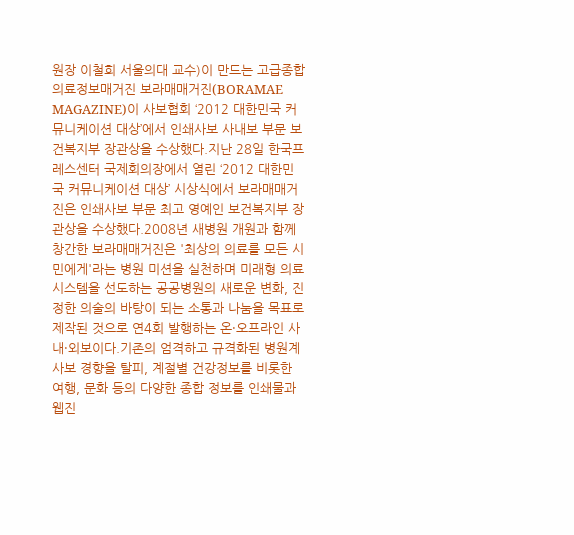원장 이철희 서울의대 교수)이 만드는 고급종합의료정보매거진 보라매매거진(BORAMAE MAGAZINE)이 사보협회 ‘2012 대한민국 커뮤니케이션 대상’에서 인쇄사보 사내보 부문 보건복지부 장관상을 수상했다.지난 28일 한국프레스센터 국제회의장에서 열린 ‘2012 대한민국 커뮤니케이션 대상’ 시상식에서 보라매매거진은 인쇄사보 부문 최고 영예인 보건복지부 장관상을 수상했다.2008년 새병원 개원과 함께 창간한 보라매매거진은 '최상의 의료를 모든 시민에게'라는 병원 미션을 실천하며 미래형 의료시스템을 선도하는 공공병원의 새로운 변화, 진정한 의술의 바탕이 되는 소통과 나눔을 목표로 제작된 것으로 연4회 발행하는 온·오프라인 사내·외보이다.기존의 엄격하고 규격화된 병원계 사보 경향을 탈피, 계절별 건강정보를 비롯한 여행, 문화 등의 다양한 종합 정보를 인쇄물과 웹진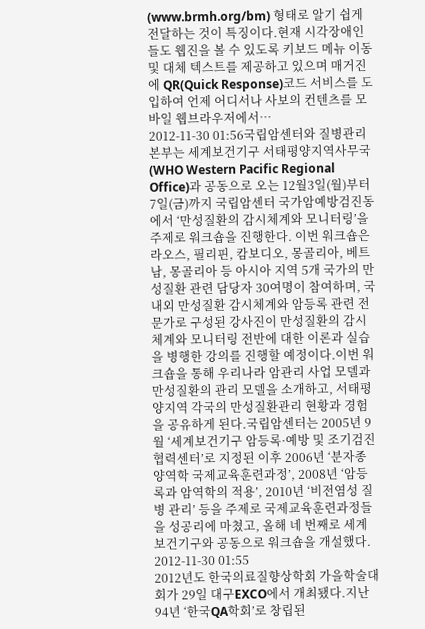(www.brmh.org/bm) 형태로 알기 쉽게 전달하는 것이 특징이다.현재 시각장애인들도 웹진을 볼 수 있도록 키보드 메뉴 이동 및 대체 텍스트를 제공하고 있으며 매거진에 QR(Quick Response)코드 서비스를 도입하여 언제 어디서나 사보의 컨텐츠를 모바일 웹브라우저에서…
2012-11-30 01:56국립암센터와 질병관리본부는 세계보건기구 서태평양지역사무국(WHO Western Pacific Regional Office)과 공동으로 오는 12월3일(월)부터 7일(금)까지 국립암센터 국가암예방검진동에서 ‘만성질환의 감시체계와 모니터링’을 주제로 워크숍을 진행한다. 이번 워크숍은 라오스, 필리핀, 캄보디오, 몽골리아, 베트남, 몽골리아 등 아시아 지역 5개 국가의 만성질환 관련 담당자 30여명이 참여하며, 국내외 만성질환 감시체계와 암등록 관련 전문가로 구성된 강사진이 만성질환의 감시체계와 모니터링 전반에 대한 이론과 실습을 병행한 강의를 진행할 예정이다.이번 워크숍을 통해 우리나라 암관리 사업 모델과 만성질환의 관리 모델을 소개하고, 서태평양지역 각국의 만성질환관리 현황과 경험을 공유하게 된다.국립암센터는 2005년 9월 ‘세계보건기구 암등록·예방 및 조기검진 협력센터’로 지정된 이후 2006년 ‘분자종양역학 국제교육훈련과정’, 2008년 ‘암등록과 암역학의 적용’, 2010년 ‘비전염성 질병 관리’ 등을 주제로 국제교육훈련과정들을 성공리에 마쳤고, 올해 네 번째로 세계보건기구와 공동으로 워크숍을 개설했다.
2012-11-30 01:55
2012년도 한국의료질향상학회 가을학술대회가 29일 대구EXCO에서 개최됐다.지난 94년 ‘한국QA학회’로 창립된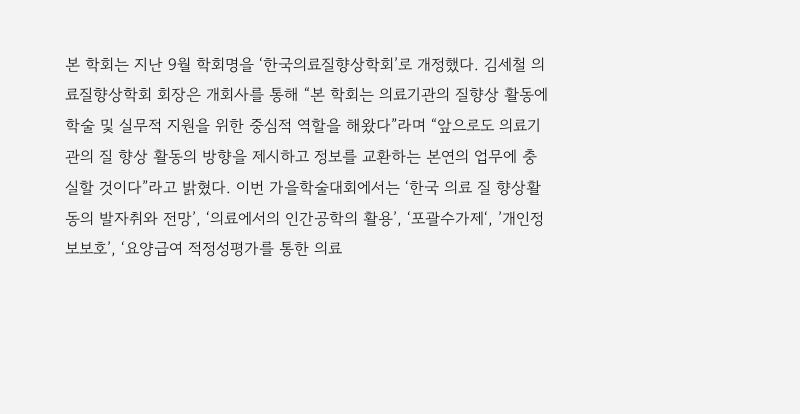본 학회는 지난 9월 학회명을 ‘한국의료질향상학회’로 개정했다. 김세철 의료질향상학회 회장은 개회사를 통해 “본 학회는 의료기관의 질향상 활동에 학술 및 실무적 지원을 위한 중심적 역할을 해왔다”라며 “앞으로도 의료기관의 질 향상 활동의 방향을 제시하고 정보를 교환하는 본연의 업무에 충실할 것이다”라고 밝혔다. 이번 가을학술대회에서는 ‘한국 의료 질 향상활동의 발자취와 전망’, ‘의료에서의 인간공학의 활용’, ‘포괄수가제‘, ’개인정보보호’, ‘요양급여 적정성평가를 통한 의료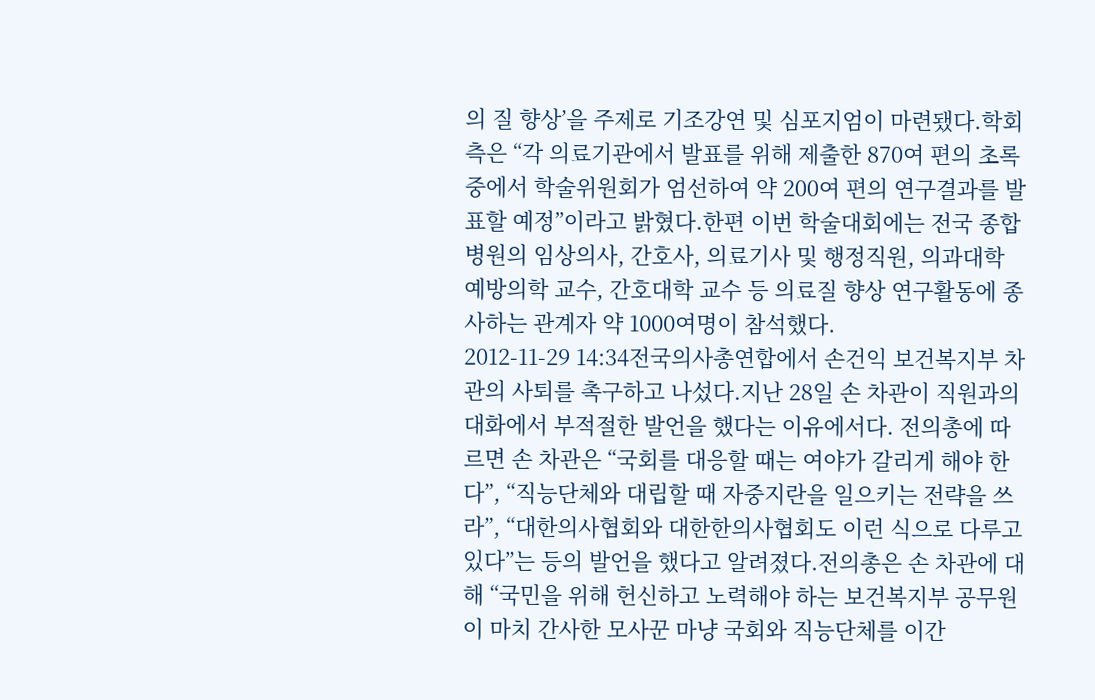의 질 향상’을 주제로 기조강연 및 심포지엄이 마련됐다.학회 측은 “각 의료기관에서 발표를 위해 제출한 870여 편의 초록 중에서 학술위원회가 엄선하여 약 200여 편의 연구결과를 발표할 예정”이라고 밝혔다.한편 이번 학술대회에는 전국 종합병원의 임상의사, 간호사, 의료기사 및 행정직원, 의과대학 예방의학 교수, 간호대학 교수 등 의료질 향상 연구활동에 종사하는 관계자 약 1000여명이 참석했다.
2012-11-29 14:34전국의사총연합에서 손건익 보건복지부 차관의 사퇴를 촉구하고 나섰다.지난 28일 손 차관이 직원과의 대화에서 부적절한 발언을 했다는 이유에서다. 전의총에 따르면 손 차관은 “국회를 대응할 때는 여야가 갈리게 해야 한다”, “직능단체와 대립할 때 자중지란을 일으키는 전략을 쓰라”, “대한의사협회와 대한한의사협회도 이런 식으로 다루고 있다”는 등의 발언을 했다고 알려졌다.전의총은 손 차관에 대해 “국민을 위해 헌신하고 노력해야 하는 보건복지부 공무원이 마치 간사한 모사꾼 마냥 국회와 직능단체를 이간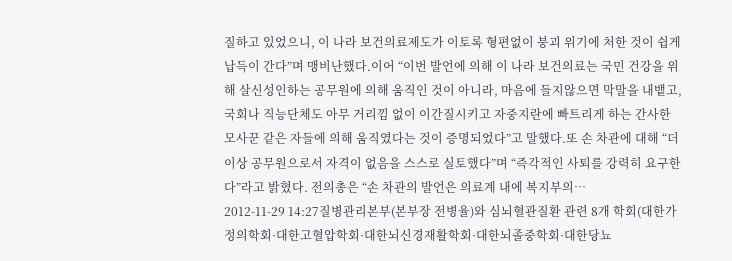질하고 있었으니, 이 나라 보건의료제도가 이토록 형편없이 붕괴 위기에 처한 것이 쉽게 납득이 간다”며 맹비난했다.이어 “이번 발언에 의해 이 나라 보건의료는 국민 건강을 위해 살신성인하는 공무원에 의해 움직인 것이 아니라, 마음에 들지않으면 막말을 내뱉고, 국회나 직능단체도 아무 거리낌 없이 이간질시키고 자중지란에 빠트리게 하는 간사한 모사꾼 같은 자들에 의해 움직였다는 것이 증명되었다”고 말했다.또 손 차관에 대해 “더 이상 공무원으로서 자격이 없음을 스스로 실토했다”며 “즉각적인 사퇴를 강력히 요구한다”라고 밝혔다. 전의총은 “손 차관의 발언은 의료계 내에 복지부의…
2012-11-29 14:27질병관리본부(본부장 전병율)와 심뇌혈관질환 관련 8개 학회(대한가정의학회·대한고혈압학회·대한뇌신경재활학회·대한뇌졸중학회·대한당뇨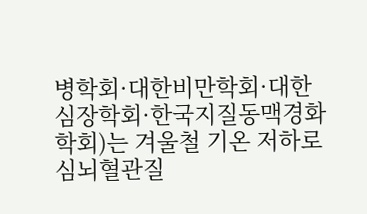병학회·대한비만학회·대한심장학회·한국지질동맥경화학회)는 겨울철 기온 저하로 심뇌혈관질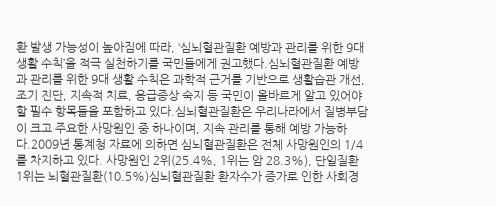환 발생 가능성이 높아짐에 따라, ‘심뇌혈관질환 예방과 관리를 위한 9대 생활 수칙’을 적극 실천하기를 국민들에게 권고했다.심뇌혈관질환 예방과 관리를 위한 9대 생활 수칙은 과학적 근거를 기반으로 생활습관 개선, 조기 진단, 지속적 치료, 응급증상 숙지 등 국민이 올바르게 알고 있어야 할 필수 항목들을 포함하고 있다.심뇌혈관질환은 우리나라에서 질병부담이 크고 주요한 사망원인 중 하나이며, 지속 관리를 통해 예방 가능하다.2009년 통계청 자료에 의하면 심뇌혈관질환은 전체 사망원인의 1/4를 차지하고 있다. 사망원인 2위(25.4%, 1위는 암 28.3%), 단일질환 1위는 뇌혈관질환(10.5%)심뇌혈관질환 환자수가 증가로 인한 사회경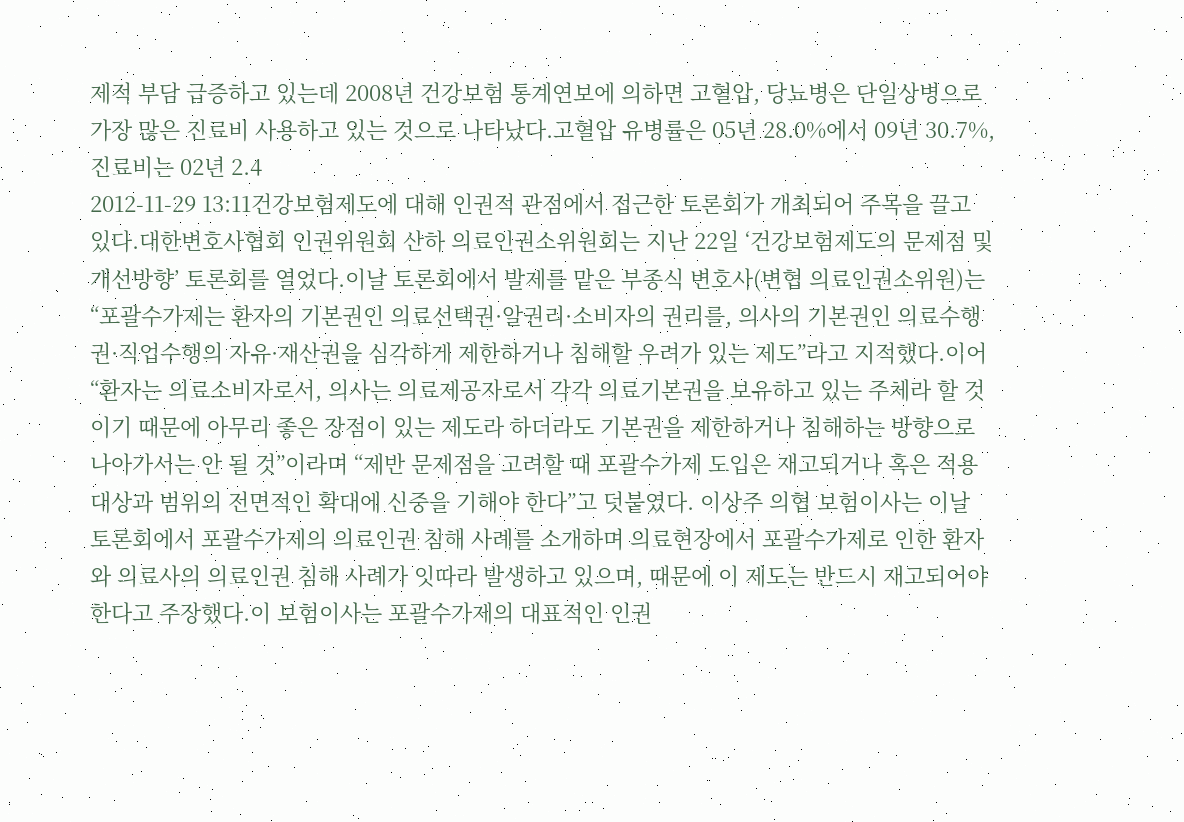제적 부담 급증하고 있는데 2008년 건강보험 통계연보에 의하면 고혈압, 당뇨병은 단일상병으로 가장 많은 진료비 사용하고 있는 것으로 나타났다.고혈압 유병률은 05년 28.0%에서 09년 30.7%, 진료비는 02년 2.4
2012-11-29 13:11건강보험제도에 대해 인권적 관점에서 접근한 토론회가 개최되어 주목을 끌고 있다.대한변호사협회 인권위원회 산하 의료인권소위원회는 지난 22일 ‘건강보험제도의 문제점 및 개선방향’ 토론회를 열었다.이날 토론회에서 발제를 맡은 부종식 변호사(변협 의료인권소위원)는 “포괄수가제는 환자의 기본권인 의료선택권·알권리·소비자의 권리를, 의사의 기본권인 의료수행권·직업수행의 자유·재산권을 심각하게 제한하거나 침해할 우려가 있는 제도”라고 지적했다.이어 “환자는 의료소비자로서, 의사는 의료제공자로서 각각 의료기본권을 보유하고 있는 주체라 할 것이기 때문에 아무리 좋은 장점이 있는 제도라 하더라도 기본권을 제한하거나 침해하는 방향으로 나아가서는 안 될 것”이라며 “제반 문제점을 고려할 때 포괄수가제 도입은 재고되거나 혹은 적용대상과 범위의 전면적인 확대에 신중을 기해야 한다”고 덧붙였다. 이상주 의협 보험이사는 이날 토론회에서 포괄수가제의 의료인권 침해 사례를 소개하며 의료현장에서 포괄수가제로 인한 환자와 의료사의 의료인권 침해 사례가 잇따라 발생하고 있으며, 때문에 이 제도는 반드시 재고되어야 한다고 주장했다.이 보험이사는 포괄수가제의 대표적인 인권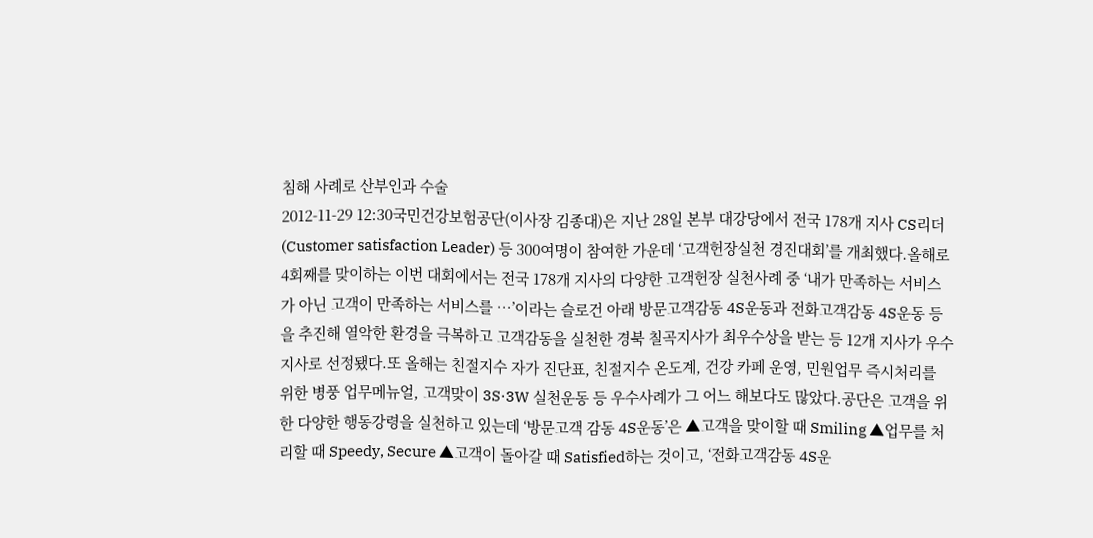침해 사례로 산부인과 수술
2012-11-29 12:30국민건강보험공단(이사장 김종대)은 지난 28일 본부 대강당에서 전국 178개 지사 CS리더(Customer satisfaction Leader) 등 300여명이 참여한 가운데 ‘고객헌장실천 경진대회’를 개최했다.올해로 4회째를 맞이하는 이번 대회에서는 전국 178개 지사의 다양한 고객헌장 실천사례 중 ‘내가 만족하는 서비스가 아닌 고객이 만족하는 서비스를 …’이라는 슬로건 아래 방문고객감동 4S운동과 전화고객감동 4S운동 등을 추진해 열악한 환경을 극복하고 고객감동을 실천한 경북 칠곡지사가 최우수상을 받는 등 12개 지사가 우수지사로 선정됐다.또 올해는 친절지수 자가 진단표, 친절지수 온도계, 건강 카페 운영, 민원업무 즉시처리를 위한 병풍 업무메뉴얼, 고객맞이 3S·3W 실천운동 등 우수사례가 그 어느 해보다도 많았다.공단은 고객을 위한 다양한 행동강령을 실천하고 있는데 ‘방문고객 감동 4S운동’은 ▲고객을 맞이할 때 Smiling ▲업무를 처리할 때 Speedy, Secure ▲고객이 돌아갈 때 Satisfied하는 것이고, ‘전화고객감동 4S운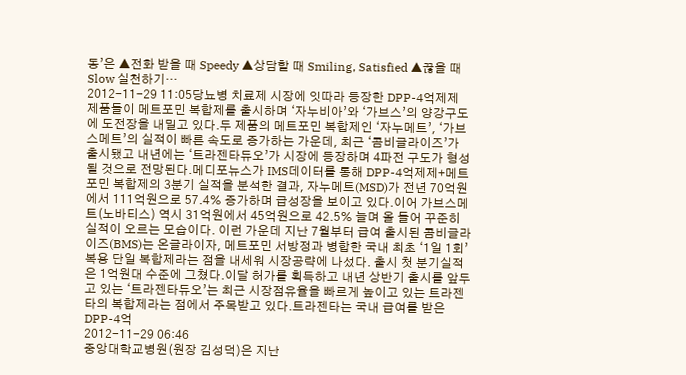동’은 ▲전화 받을 때 Speedy ▲상담할 때 Smiling, Satisfied ▲끊을 때 Slow 실천하기…
2012-11-29 11:05당뇨병 치료제 시장에 잇따라 등장한 DPP-4억제제 제품들이 메트포민 복합제를 출시하며 ‘자누비아’와 ‘가브스’의 양강구도에 도전장을 내밀고 있다.두 제품의 메트포민 복합제인 ‘자누메트’, ‘가브스메트’의 실적이 빠른 속도로 증가하는 가운데, 최근 ‘콤비글라이즈’가 출시됐고 내년에는 ‘트라젠타듀오’가 시장에 등장하며 4파전 구도가 형성될 것으로 전망된다.메디포뉴스가 IMS데이터를 통해 DPP-4억제제+메트포민 복합제의 3분기 실적을 분석한 결과, 자누메트(MSD)가 전년 70억원에서 111억원으로 57.4% 증가하며 급성장을 보이고 있다.이어 가브스메트(노바티스) 역시 31억원에서 45억원으로 42.5% 늘며 올 들어 꾸준히 실적이 오르는 모습이다. 이런 가운데 지난 7월부터 급여 출시된 콤비글라이즈(BMS)는 온글라이자, 메트포민 서방정과 병합한 국내 최초 ‘1일 1회’ 복용 단일 복합제라는 점을 내세워 시장공략에 나섰다. 출시 첫 분기실적은 1억원대 수준에 그쳤다.이달 허가를 획득하고 내년 상반기 출시를 앞두고 있는 ‘트라젠타듀오’는 최근 시장점유율을 빠르게 높이고 있는 트라젠타의 복합제라는 점에서 주목받고 있다.트라젠타는 국내 급여를 받은 DPP-4억
2012-11-29 06:46
중앙대학교병원(원장 김성덕)은 지난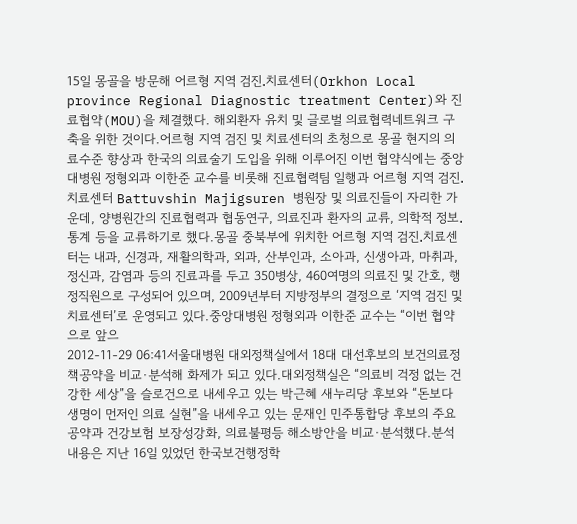15일 몽골을 방문해 어르형 지역 검진․치료센터(Orkhon Local province Regional Diagnostic treatment Center)와 진료협약(MOU)을 체결했다. 해외환자 유치 및 글로벌 의료협력네트워크 구축을 위한 것이다.어르형 지역 검진 및 치료센터의 초청으로 몽골 현지의 의료수준 향상과 한국의 의료술기 도입을 위해 이루어진 이번 협약식에는 중앙대병원 정형외과 이한준 교수를 비롯해 진료협력팀 일행과 어르형 지역 검진․치료센터 Battuvshin Majigsuren 병원장 및 의료진들이 자리한 가운데, 양병원간의 진료협력과 협동연구, 의료진과 환자의 교류, 의학적 정보․통계 등을 교류하기로 했다.몽골 중북부에 위치한 어르형 지역 검진․치료센터는 내과, 신경과, 재활의학과, 외과, 산부인과, 소아과, 신생아과, 마취과, 정신과, 감염과 등의 진료과를 두고 350병상, 460여명의 의료진 및 간호, 행정직원으로 구성되어 있으며, 2009년부터 지방정부의 결정으로 ‘지역 검진 및 치료센터’로 운영되고 있다.중앙대병원 정형외과 이한준 교수는 “이번 협약으로 앞으
2012-11-29 06:41서울대병원 대외정책실에서 18대 대선후보의 보건의료정책공약을 비교·분석해 화제가 되고 있다.대외정책실은 “의료비 걱정 없는 건강한 세상”을 슬로건으로 내세우고 있는 박근혜 새누리당 후보와 “돈보다 생명이 먼저인 의료 실현”을 내세우고 있는 문재인 민주통합당 후보의 주요공약과 건강보험 보장성강화, 의료불평등 해소방안을 비교·분석했다.분석 내용은 지난 16일 있었던 한국보건행정학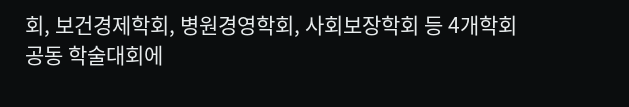회, 보건경제학회, 병원경영학회, 사회보장학회 등 4개학회 공동 학술대회에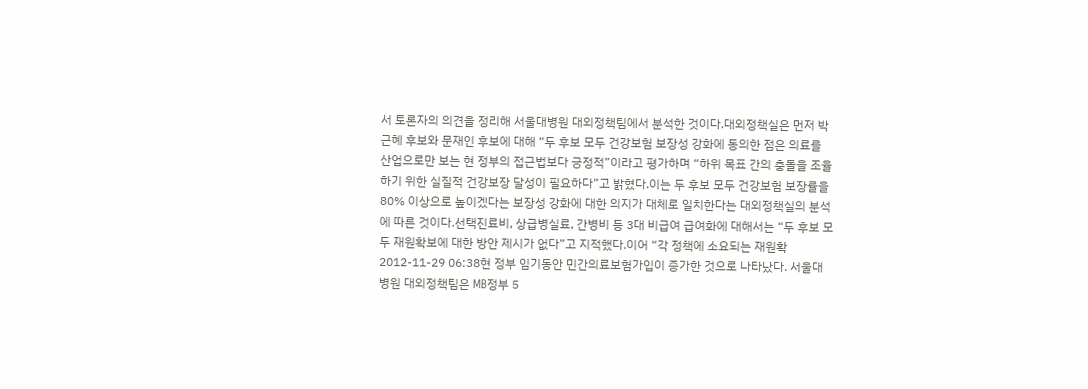서 토론자의 의견을 정리해 서울대병원 대외정책팀에서 분석한 것이다.대외정책실은 먼저 박근혜 후보와 문재인 후보에 대해 “두 후보 모두 건강보험 보장성 강화에 동의한 점은 의료를 산업으로만 보는 현 정부의 접근법보다 긍정적”이라고 평가하며 “하위 목표 간의 충돌을 조율하기 위한 실질적 건강보장 달성이 필요하다”고 밝혔다.이는 두 후보 모두 건강보험 보장률을 80% 이상으로 높이겠다는 보장성 강화에 대한 의지가 대체로 일치한다는 대외정책실의 분석에 따른 것이다.선택진료비, 상급병실료, 간병비 등 3대 비급여 급여화에 대해서는 “두 후보 모두 재원확보에 대한 방안 제시가 없다”고 지적했다.이어 “각 정책에 소요되는 재원확
2012-11-29 06:38현 정부 임기동안 민간의료보험가입이 증가한 것으로 나타났다. 서울대병원 대외정책팀은 MB정부 5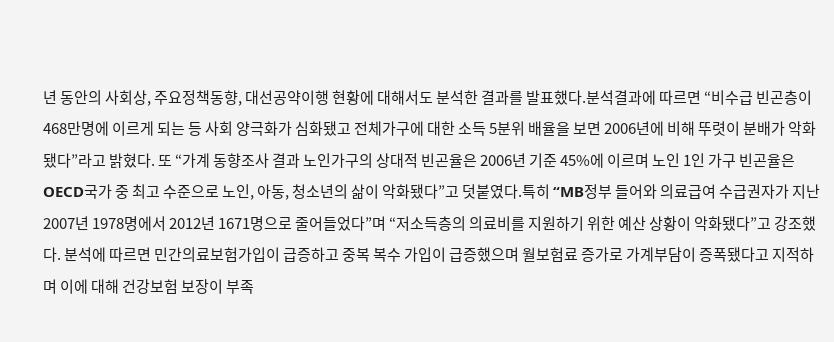년 동안의 사회상, 주요정책동향, 대선공약이행 현황에 대해서도 분석한 결과를 발표했다.분석결과에 따르면 “비수급 빈곤층이 468만명에 이르게 되는 등 사회 양극화가 심화됐고 전체가구에 대한 소득 5분위 배율을 보면 2006년에 비해 뚜렷이 분배가 악화됐다”라고 밝혔다. 또 “가계 동향조사 결과 노인가구의 상대적 빈곤율은 2006년 기준 45%에 이르며 노인 1인 가구 빈곤율은 OECD국가 중 최고 수준으로 노인, 아동, 청소년의 삶이 악화됐다”고 덧붙였다.특히 “MB정부 들어와 의료급여 수급권자가 지난 2007년 1978명에서 2012년 1671명으로 줄어들었다”며 “저소득층의 의료비를 지원하기 위한 예산 상황이 악화됐다”고 강조했다. 분석에 따르면 민간의료보험가입이 급증하고 중복 복수 가입이 급증했으며 월보험료 증가로 가계부담이 증폭됐다고 지적하며 이에 대해 건강보험 보장이 부족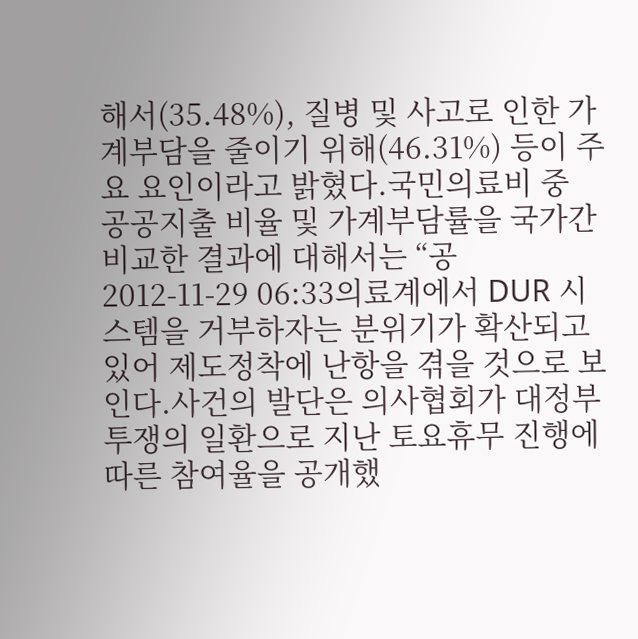해서(35.48%), 질병 및 사고로 인한 가계부담을 줄이기 위해(46.31%) 등이 주요 요인이라고 밝혔다.국민의료비 중 공공지출 비율 및 가계부담률을 국가간 비교한 결과에 대해서는 “공
2012-11-29 06:33의료계에서 DUR 시스템을 거부하자는 분위기가 확산되고 있어 제도정착에 난항을 겪을 것으로 보인다.사건의 발단은 의사협회가 대정부투쟁의 일환으로 지난 토요휴무 진행에 따른 참여율을 공개했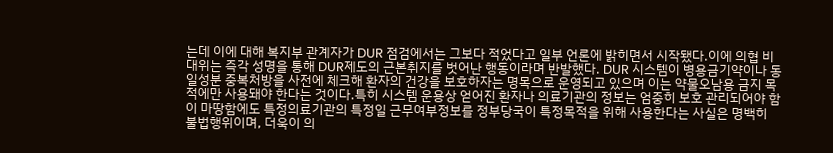는데 이에 대해 복지부 관계자가 DUR 점검에서는 그보다 적었다고 일부 언론에 밝히면서 시작됐다.이에 의협 비대위는 즉각 성명을 통해 DUR제도의 근본취지를 벗어난 행동이라며 반발했다. DUR 시스템이 병용금기약이나 동일성분 중복처방을 사전에 체크해 환자의 건강을 보호하자는 명목으로 운영되고 있으며 이는 약물오남용 금지 목적에만 사용돼야 한다는 것이다.특히 시스템 운용상 얻어진 환자나 의료기관의 정보는 엄중히 보호 관리되어야 함이 마땅함에도 특정의료기관의 특정일 근무여부정보를 정부당국이 특정목적을 위해 사용한다는 사실은 명백히 불법행위이며, 더욱이 의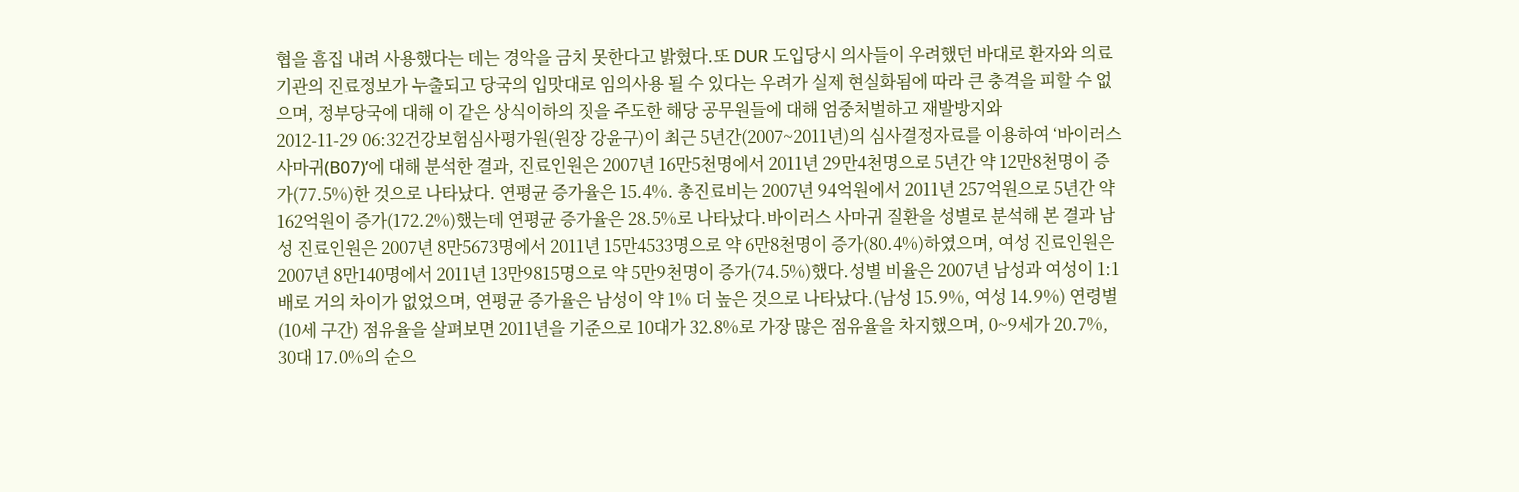협을 흠집 내려 사용했다는 데는 경악을 금치 못한다고 밝혔다.또 DUR 도입당시 의사들이 우려했던 바대로 환자와 의료기관의 진료정보가 누출되고 당국의 입맛대로 임의사용 될 수 있다는 우려가 실제 현실화됨에 따라 큰 충격을 피할 수 없으며, 정부당국에 대해 이 같은 상식이하의 짓을 주도한 해당 공무원들에 대해 엄중처벌하고 재발방지와
2012-11-29 06:32건강보험심사평가원(원장 강윤구)이 최근 5년간(2007~2011년)의 심사결정자료를 이용하여 ‘바이러스 사마귀(B07)’에 대해 분석한 결과, 진료인원은 2007년 16만5천명에서 2011년 29만4천명으로 5년간 약 12만8천명이 증가(77.5%)한 것으로 나타났다. 연평균 증가율은 15.4%. 총진료비는 2007년 94억원에서 2011년 257억원으로 5년간 약 162억원이 증가(172.2%)했는데 연평균 증가율은 28.5%로 나타났다.바이러스 사마귀 질환을 성별로 분석해 본 결과 남성 진료인원은 2007년 8만5673명에서 2011년 15만4533명으로 약 6만8천명이 증가(80.4%)하였으며, 여성 진료인원은 2007년 8만140명에서 2011년 13만9815명으로 약 5만9천명이 증가(74.5%)했다.성별 비율은 2007년 남성과 여성이 1:1배로 거의 차이가 없었으며, 연평균 증가율은 남성이 약 1% 더 높은 것으로 나타났다.(남성 15.9%, 여성 14.9%) 연령별(10세 구간) 점유율을 살펴보면 2011년을 기준으로 10대가 32.8%로 가장 많은 점유율을 차지했으며, 0~9세가 20.7%, 30대 17.0%의 순으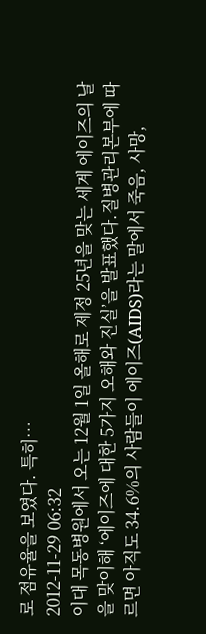로 점유율을 보였다. 특히…
2012-11-29 06:32
이대 목동병원에서 오는 12월 1일 올해로 제정 25년을 맞는 세계 에이즈의 날을 맞이해 ‘에이즈에 대한 5가지 오해와 진실’을 발표했다.질병관리본부에 따르면 아직도 34.6%의 사람들이 에이즈(AIDS)라는 말에서 죽음, 사망,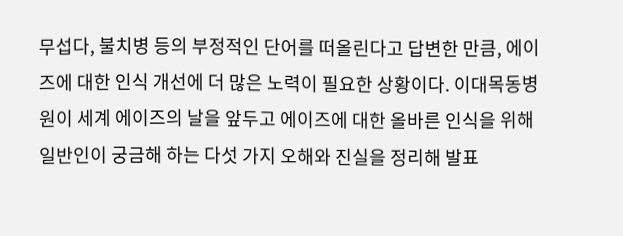무섭다, 불치병 등의 부정적인 단어를 떠올린다고 답변한 만큼, 에이즈에 대한 인식 개선에 더 많은 노력이 필요한 상황이다. 이대목동병원이 세계 에이즈의 날을 앞두고 에이즈에 대한 올바른 인식을 위해 일반인이 궁금해 하는 다섯 가지 오해와 진실을 정리해 발표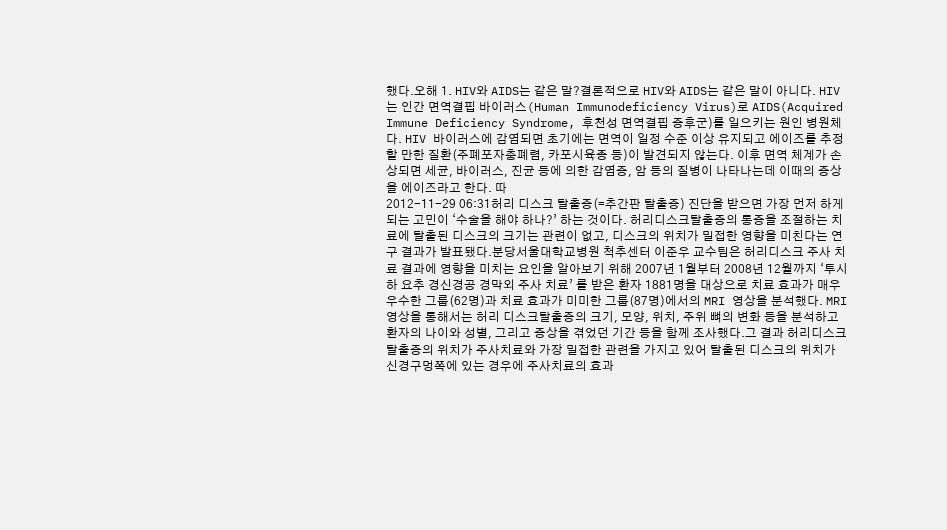했다.오해 1. HIV와 AIDS는 같은 말?결론적으로 HIV와 AIDS는 같은 말이 아니다. HIV는 인간 면역결핍 바이러스(Human Immunodeficiency Virus)로 AIDS(Acquired Immune Deficiency Syndrome, 후천성 면역결핍 증후군)를 일으키는 원인 병원체다. HIV 바이러스에 감염되면 초기에는 면역이 일정 수준 이상 유지되고 에이즈를 추정할 만한 질환(주폐포자충폐렴, 카포시육종 등)이 발견되지 않는다. 이후 면역 체계가 손상되면 세균, 바이러스, 진균 등에 의한 감염증, 암 등의 질병이 나타나는데 이때의 증상을 에이즈라고 한다. 따
2012-11-29 06:31허리 디스크 탈출증(=추간판 탈출증) 진단을 받으면 가장 먼저 하게 되는 고민이 ‘수술을 해야 하나?’ 하는 것이다. 허리디스크탈출증의 통증을 조절하는 치료에 탈출된 디스크의 크기는 관련이 없고, 디스크의 위치가 밀접한 영향을 미친다는 연구 결과가 발표됐다.분당서울대학교병원 척추센터 이준우 교수팀은 허리디스크 주사 치료 결과에 영향을 미치는 요인을 알아보기 위해 2007년 1월부터 2008년 12월까지 ‘투시하 요추 경신경공 경막외 주사 치료’ 를 받은 환자 1881명을 대상으로 치료 효과가 매우 우수한 그룹(62명)과 치료 효과가 미미한 그룹(87명)에서의 MRI 영상을 분석했다. MRI 영상을 통해서는 허리 디스크탈출증의 크기, 모양, 위치, 주위 뼈의 변화 등을 분석하고 환자의 나이와 성별, 그리고 증상을 겪었던 기간 등을 함께 조사했다.그 결과 허리디스크탈출증의 위치가 주사치료와 가장 밀접한 관련을 가지고 있어 탈출된 디스크의 위치가 신경구멍쪽에 있는 경우에 주사치료의 효과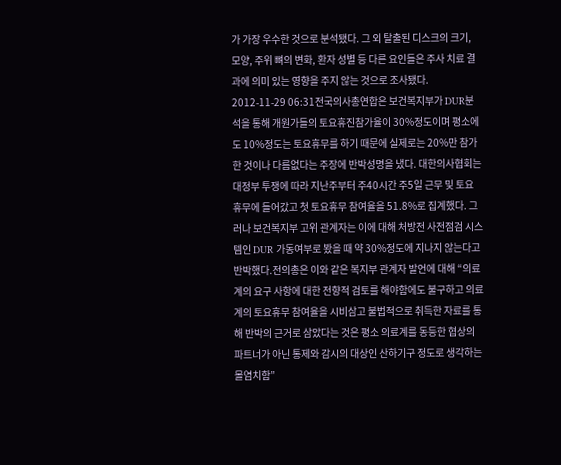가 가장 우수한 것으로 분석됐다. 그 외 탈출된 디스크의 크기, 모양, 주위 뼈의 변화, 환자 성별 등 다른 요인들은 주사 치료 결과에 의미 있는 영향을 주지 않는 것으로 조사됐다.
2012-11-29 06:31전국의사총연합은 보건복지부가 DUR분석을 통해 개원가들의 토요휴진참가율이 30%정도이며 평소에도 10%정도는 토요휴무를 하기 때문에 실제로는 20%만 참가한 것이나 다름없다는 주장에 반박성명을 냈다. 대한의사협회는 대정부 투쟁에 따라 지난주부터 주40시간 주5일 근무 및 토요 휴무에 들어갔고 첫 토요휴무 참여율을 51.8%로 집계했다. 그러나 보건복지부 고위 관계자는 이에 대해 처방전 사전점검 시스템인 DUR 가동여부로 봤을 때 약 30%정도에 지나지 않는다고 반박했다.전의총은 이와 같은 복지부 관계자 발언에 대해 “의료계의 요구 사항에 대한 전향적 검토를 해야함에도 불구하고 의료계의 토요휴무 참여율을 시비삼고 불법적으로 취득한 자료를 통해 반박의 근거로 삼았다는 것은 평소 의료계를 동등한 협상의 파트너가 아닌 통제와 감시의 대상인 산하기구 정도로 생각하는 몰염치함”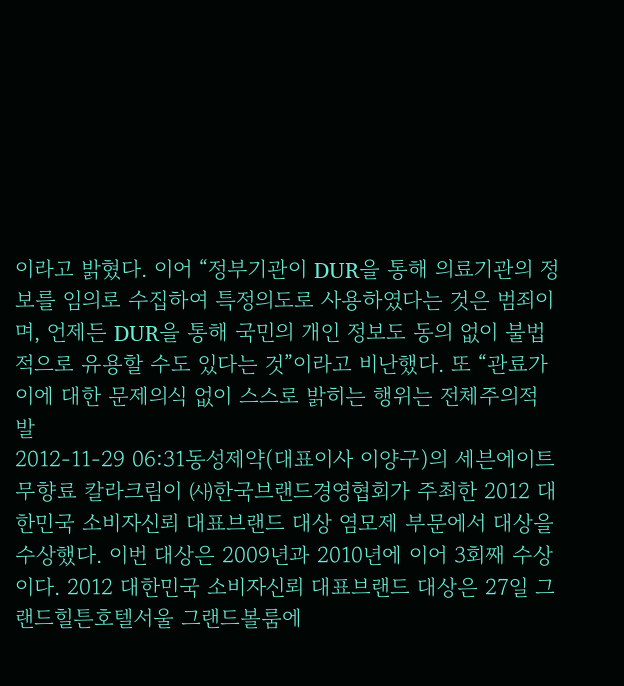이라고 밝혔다. 이어 “정부기관이 DUR을 통해 의료기관의 정보를 임의로 수집하여 특정의도로 사용하였다는 것은 범죄이며, 언제든 DUR을 통해 국민의 개인 정보도 동의 없이 불법적으로 유용할 수도 있다는 것”이라고 비난했다. 또 “관료가 이에 대한 문제의식 없이 스스로 밝히는 행위는 전체주의적 발
2012-11-29 06:31동성제약(대표이사 이양구)의 세븐에이트 무향료 칼라크림이 ㈔한국브랜드경영협회가 주최한 2012 대한민국 소비자신뢰 대표브랜드 대상 염모제 부문에서 대상을 수상했다. 이번 대상은 2009년과 2010년에 이어 3회째 수상이다. 2012 대한민국 소비자신뢰 대표브랜드 대상은 27일 그랜드힐튼호텔서울 그랜드볼룸에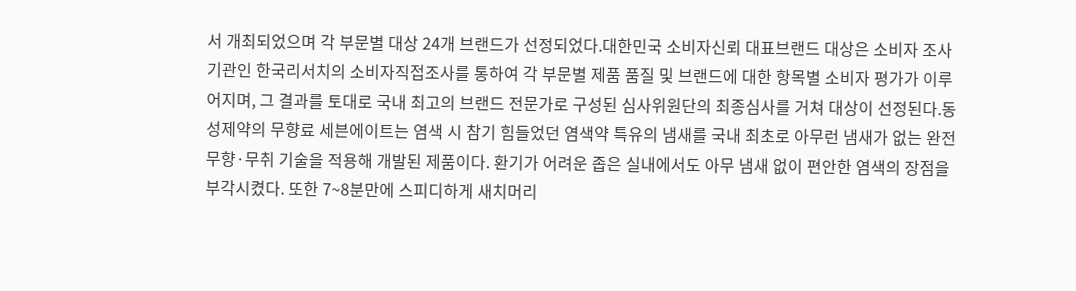서 개최되었으며 각 부문별 대상 24개 브랜드가 선정되었다.대한민국 소비자신뢰 대표브랜드 대상은 소비자 조사기관인 한국리서치의 소비자직접조사를 통하여 각 부문별 제품 품질 및 브랜드에 대한 항목별 소비자 평가가 이루어지며, 그 결과를 토대로 국내 최고의 브랜드 전문가로 구성된 심사위원단의 최종심사를 거쳐 대상이 선정된다.동성제약의 무향료 세븐에이트는 염색 시 참기 힘들었던 염색약 특유의 냄새를 국내 최초로 아무런 냄새가 없는 완전 무향·무취 기술을 적용해 개발된 제품이다. 환기가 어려운 좁은 실내에서도 아무 냄새 없이 편안한 염색의 장점을 부각시켰다. 또한 7~8분만에 스피디하게 새치머리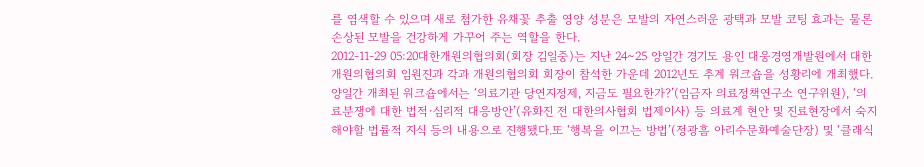를 염색할 수 있으며 새로 첨가한 유채꽃 추출 영양 성분은 모발의 자연스러운 광택과 모발 코팅 효과는 물론 손상된 모발을 건강하게 가꾸어 주는 역할을 한다.
2012-11-29 05:20대한개원의협의회(회장 김일중)는 지난 24∼25 양일간 경기도 용인 대웅경영개발원에서 대한개원의협의회 임원진과 각과 개원의협의회 회장이 참석한 가운데 2012년도 추계 워크숍을 성황리에 개최했다.양일간 개최된 워크숍에서는 ‘의료기관 당연지정제, 지금도 필요한가?’(임금자 의료정책연구소 연구위원), ‘의료분쟁에 대한 법적·심리적 대응방안’(유화진 전 대한의사협회 법제이사) 등 의료계 현안 및 진료현장에서 숙지해야할 법률적 지식 등의 내용으로 진행됐다.또 ‘행복을 이끄는 방법’(정광흠 아리수문화예술단장) 및 ‘클래식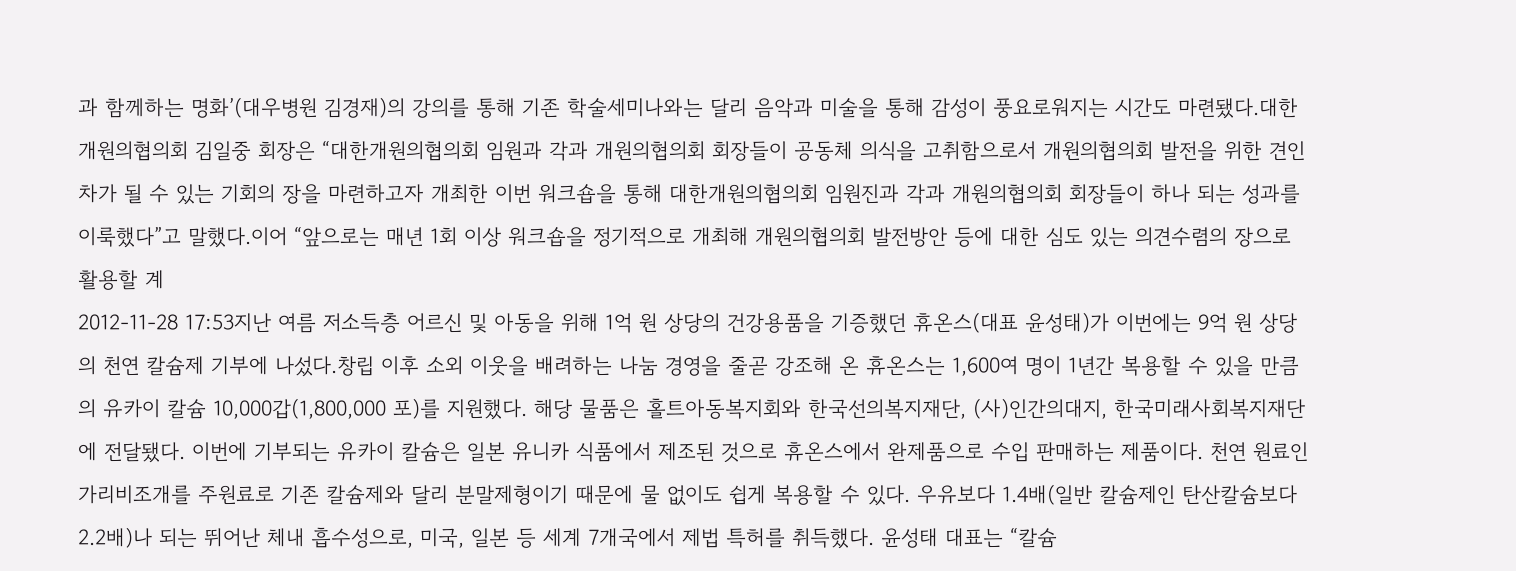과 함께하는 명화’(대우병원 김경재)의 강의를 통해 기존 학술세미나와는 달리 음악과 미술을 통해 감성이 풍요로워지는 시간도 마련됐다.대한개원의협의회 김일중 회장은 “대한개원의협의회 임원과 각과 개원의협의회 회장들이 공동체 의식을 고취함으로서 개원의협의회 발전을 위한 견인차가 될 수 있는 기회의 장을 마련하고자 개최한 이번 워크숍을 통해 대한개원의협의회 임원진과 각과 개원의협의회 회장들이 하나 되는 성과를 이룩했다”고 말했다.이어 “앞으로는 매년 1회 이상 워크숍을 정기적으로 개최해 개원의협의회 발전방안 등에 대한 심도 있는 의견수렴의 장으로 활용할 계
2012-11-28 17:53지난 여름 저소득층 어르신 및 아동을 위해 1억 원 상당의 건강용품을 기증했던 휴온스(대표 윤성태)가 이번에는 9억 원 상당의 천연 칼슘제 기부에 나섰다.창립 이후 소외 이웃을 배려하는 나눔 경영을 줄곧 강조해 온 휴온스는 1,600여 명이 1년간 복용할 수 있을 만큼의 유카이 칼슘 10,000갑(1,800,000 포)를 지원했다. 해당 물품은 홀트아동복지회와 한국선의복지재단, (사)인간의대지, 한국미래사회복지재단에 전달됐다. 이번에 기부되는 유카이 칼슘은 일본 유니카 식품에서 제조된 것으로 휴온스에서 완제품으로 수입 판매하는 제품이다. 천연 원료인 가리비조개를 주원료로 기존 칼슘제와 달리 분말제형이기 때문에 물 없이도 쉽게 복용할 수 있다. 우유보다 1.4배(일반 칼슘제인 탄산칼슘보다 2.2배)나 되는 뛰어난 체내 흡수성으로, 미국, 일본 등 세계 7개국에서 제법 특허를 취득했다. 윤성태 대표는 “칼슘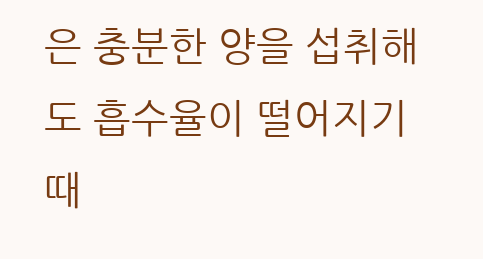은 충분한 양을 섭취해도 흡수율이 떨어지기 때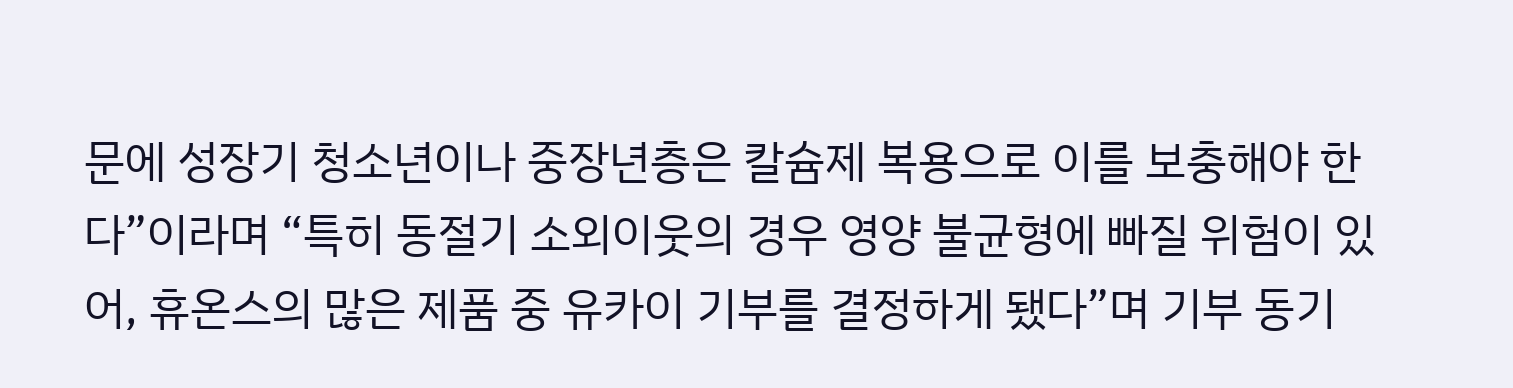문에 성장기 청소년이나 중장년층은 칼슘제 복용으로 이를 보충해야 한다”이라며 “특히 동절기 소외이웃의 경우 영양 불균형에 빠질 위험이 있어, 휴온스의 많은 제품 중 유카이 기부를 결정하게 됐다”며 기부 동기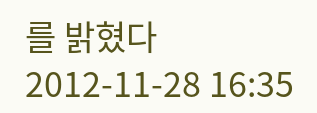를 밝혔다
2012-11-28 16:35